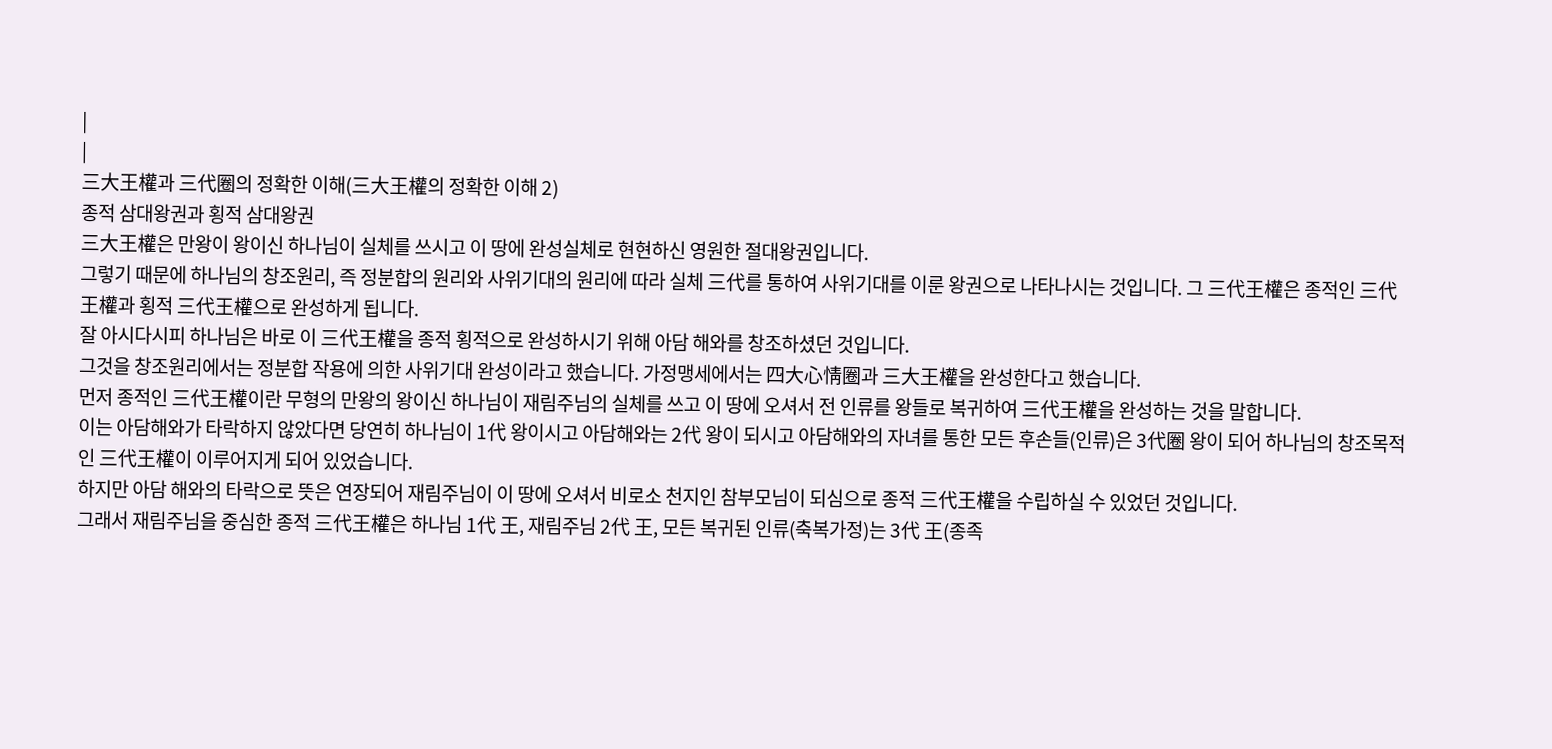|
|
三大王權과 三代圈의 정확한 이해(三大王權의 정확한 이해 2)
종적 삼대왕권과 횡적 삼대왕권
三大王權은 만왕이 왕이신 하나님이 실체를 쓰시고 이 땅에 완성실체로 현현하신 영원한 절대왕권입니다.
그렇기 때문에 하나님의 창조원리, 즉 정분합의 원리와 사위기대의 원리에 따라 실체 三代를 통하여 사위기대를 이룬 왕권으로 나타나시는 것입니다. 그 三代王權은 종적인 三代王權과 횡적 三代王權으로 완성하게 됩니다.
잘 아시다시피 하나님은 바로 이 三代王權을 종적 횡적으로 완성하시기 위해 아담 해와를 창조하셨던 것입니다.
그것을 창조원리에서는 정분합 작용에 의한 사위기대 완성이라고 했습니다. 가정맹세에서는 四大心情圈과 三大王權을 완성한다고 했습니다.
먼저 종적인 三代王權이란 무형의 만왕의 왕이신 하나님이 재림주님의 실체를 쓰고 이 땅에 오셔서 전 인류를 왕들로 복귀하여 三代王權을 완성하는 것을 말합니다.
이는 아담해와가 타락하지 않았다면 당연히 하나님이 1代 왕이시고 아담해와는 2代 왕이 되시고 아담해와의 자녀를 통한 모든 후손들(인류)은 3代圈 왕이 되어 하나님의 창조목적인 三代王權이 이루어지게 되어 있었습니다.
하지만 아담 해와의 타락으로 뜻은 연장되어 재림주님이 이 땅에 오셔서 비로소 천지인 참부모님이 되심으로 종적 三代王權을 수립하실 수 있었던 것입니다.
그래서 재림주님을 중심한 종적 三代王權은 하나님 1代 王, 재림주님 2代 王, 모든 복귀된 인류(축복가정)는 3代 王(종족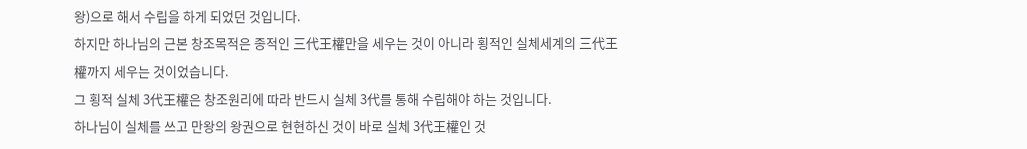왕)으로 해서 수립을 하게 되었던 것입니다.
하지만 하나님의 근본 창조목적은 종적인 三代王權만을 세우는 것이 아니라 횡적인 실체세계의 三代王權까지 세우는 것이었습니다.
그 횡적 실체 3代王權은 창조원리에 따라 반드시 실체 3代를 통해 수립해야 하는 것입니다.
하나님이 실체를 쓰고 만왕의 왕권으로 현현하신 것이 바로 실체 3代王權인 것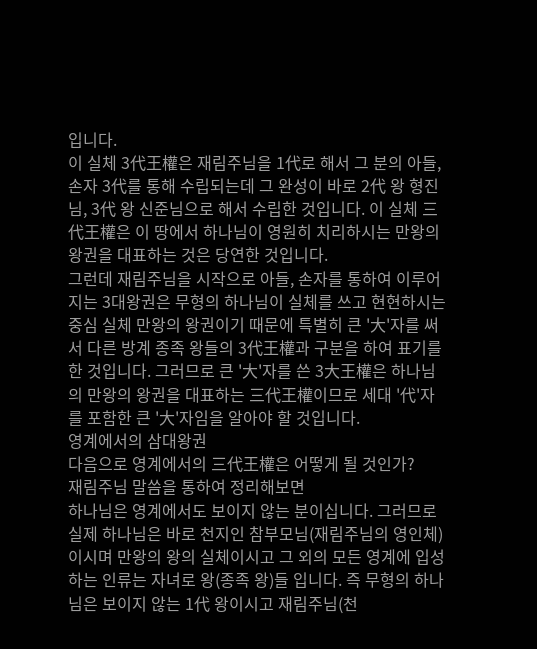입니다.
이 실체 3代王權은 재림주님을 1代로 해서 그 분의 아들, 손자 3代를 통해 수립되는데 그 완성이 바로 2代 왕 형진님, 3代 왕 신준님으로 해서 수립한 것입니다. 이 실체 三代王權은 이 땅에서 하나님이 영원히 치리하시는 만왕의 왕권을 대표하는 것은 당연한 것입니다.
그런데 재림주님을 시작으로 아들, 손자를 통하여 이루어지는 3대왕권은 무형의 하나님이 실체를 쓰고 현현하시는 중심 실체 만왕의 왕권이기 때문에 특별히 큰 '大'자를 써서 다른 방계 종족 왕들의 3代王權과 구분을 하여 표기를 한 것입니다. 그러므로 큰 '大'자를 쓴 3大王權은 하나님의 만왕의 왕권을 대표하는 三代王權이므로 세대 '代'자를 포함한 큰 '大'자임을 알아야 할 것입니다.
영계에서의 삼대왕권
다음으로 영계에서의 三代王權은 어떻게 될 것인가?
재림주님 말씀을 통하여 정리해보면
하나님은 영계에서도 보이지 않는 분이십니다. 그러므로 실제 하나님은 바로 천지인 참부모님(재림주님의 영인체)이시며 만왕의 왕의 실체이시고 그 외의 모든 영계에 입성하는 인류는 자녀로 왕(종족 왕)들 입니다. 즉 무형의 하나님은 보이지 않는 1代 왕이시고 재림주님(천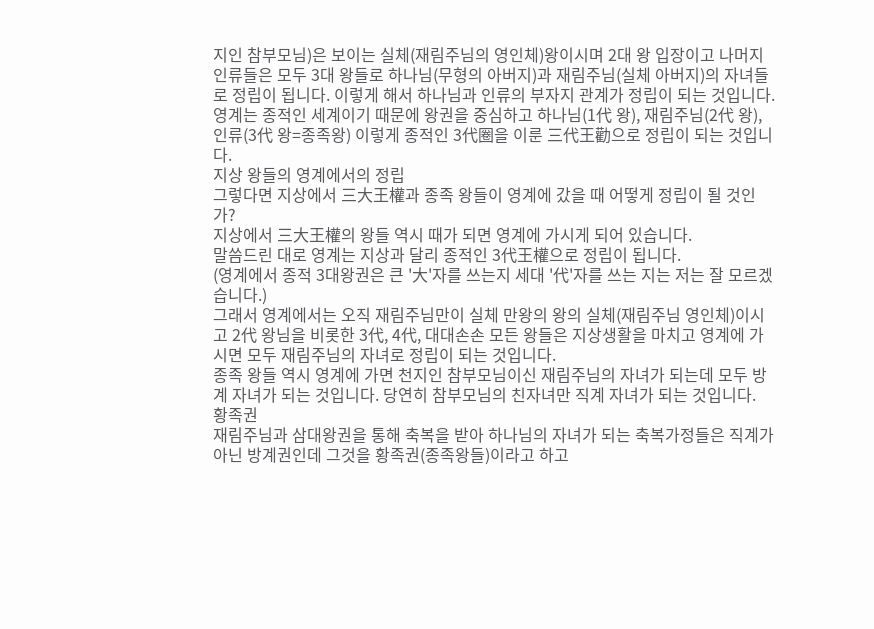지인 참부모님)은 보이는 실체(재림주님의 영인체)왕이시며 2대 왕 입장이고 나머지 인류들은 모두 3대 왕들로 하나님(무형의 아버지)과 재림주님(실체 아버지)의 자녀들로 정립이 됩니다. 이렇게 해서 하나님과 인류의 부자지 관계가 정립이 되는 것입니다.
영계는 종적인 세계이기 때문에 왕권을 중심하고 하나님(1代 왕), 재림주님(2代 왕), 인류(3代 왕=종족왕) 이렇게 종적인 3代圈을 이룬 三代王勸으로 정립이 되는 것입니다.
지상 왕들의 영계에서의 정립
그렇다면 지상에서 三大王權과 종족 왕들이 영계에 갔을 때 어떻게 정립이 될 것인가?
지상에서 三大王權의 왕들 역시 때가 되면 영계에 가시게 되어 있습니다.
말씀드린 대로 영계는 지상과 달리 종적인 3代王權으로 정립이 됩니다.
(영계에서 종적 3대왕권은 큰 '大'자를 쓰는지 세대 '代'자를 쓰는 지는 저는 잘 모르겠습니다.)
그래서 영계에서는 오직 재림주님만이 실체 만왕의 왕의 실체(재림주님 영인체)이시고 2代 왕님을 비롯한 3代, 4代, 대대손손 모든 왕들은 지상생활을 마치고 영계에 가시면 모두 재림주님의 자녀로 정립이 되는 것입니다.
종족 왕들 역시 영계에 가면 천지인 참부모님이신 재림주님의 자녀가 되는데 모두 방계 자녀가 되는 것입니다. 당연히 참부모님의 친자녀만 직계 자녀가 되는 것입니다.
황족권
재림주님과 삼대왕권을 통해 축복을 받아 하나님의 자녀가 되는 축복가정들은 직계가 아닌 방계권인데 그것을 황족권(종족왕들)이라고 하고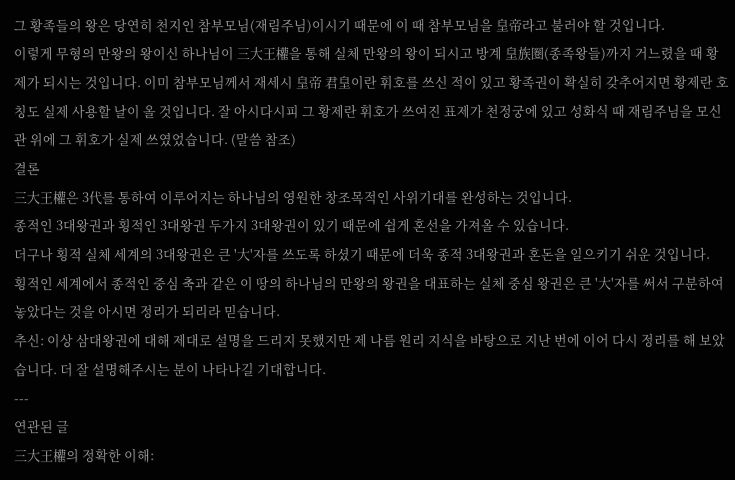그 황족들의 왕은 당연히 천지인 참부모님(재림주님)이시기 때문에 이 때 참부모님을 皇帝라고 불러야 할 것입니다.
이렇게 무형의 만왕의 왕이신 하나님이 三大王權을 통해 실체 만왕의 왕이 되시고 방계 皇族圈(종족왕들)까지 거느렸을 때 황제가 되시는 것입니다. 이미 참부모님께서 재세시 皇帝 君皇이란 휘호를 쓰신 적이 있고 황족권이 확실히 갖추어지면 황제란 호칭도 실제 사용할 날이 올 것입니다. 잘 아시다시피 그 황제란 휘호가 쓰여진 표제가 천정궁에 있고 성화식 때 재림주님을 모신 관 위에 그 휘호가 실제 쓰였었습니다. (말씀 참조)
결론
三大王權은 3代를 통하여 이루어지는 하나님의 영원한 창조목적인 사위기대를 완성하는 것입니다.
종적인 3대왕권과 횡적인 3대왕권 두가지 3대왕권이 있기 때문에 쉽게 혼선을 가져올 수 있습니다.
더구나 횡적 실체 세계의 3대왕권은 큰 '大'자를 쓰도록 하셨기 때문에 더욱 종적 3대왕권과 혼돈을 일으키기 쉬운 것입니다.
횡적인 세계에서 종적인 중심 축과 같은 이 땅의 하나님의 만왕의 왕권을 대표하는 실체 중심 왕권은 큰 '大'자를 써서 구분하여 놓았다는 것을 아시면 정리가 되리라 믿습니다.
추신: 이상 삼대왕권에 대해 제대로 설명을 드리지 못했지만 제 나름 원리 지식을 바탕으로 지난 번에 이어 다시 정리를 해 보았습니다. 더 잘 설명해주시는 분이 나타나길 기대합니다.
---
연관된 글
三大王權의 정확한 이해: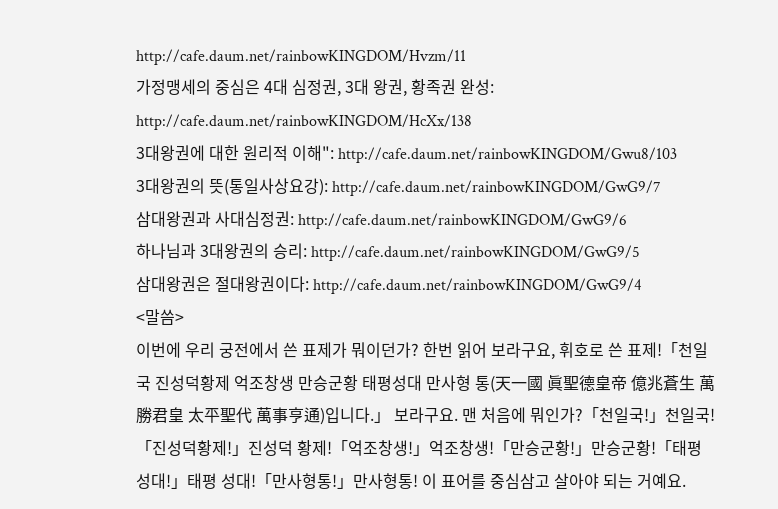http://cafe.daum.net/rainbowKINGDOM/Hvzm/11
가정맹세의 중심은 4대 심정권, 3대 왕권, 황족권 완성: http://cafe.daum.net/rainbowKINGDOM/HcXx/138
3대왕권에 대한 원리적 이해": http://cafe.daum.net/rainbowKINGDOM/Gwu8/103
3대왕권의 뜻(통일사상요강): http://cafe.daum.net/rainbowKINGDOM/GwG9/7
삼대왕권과 사대심정권: http://cafe.daum.net/rainbowKINGDOM/GwG9/6
하나님과 3대왕권의 승리: http://cafe.daum.net/rainbowKINGDOM/GwG9/5
삼대왕권은 절대왕권이다: http://cafe.daum.net/rainbowKINGDOM/GwG9/4
<말씀>
이번에 우리 궁전에서 쓴 표제가 뭐이던가? 한번 읽어 보라구요, 휘호로 쓴 표제!「천일국 진성덕황제 억조창생 만승군황 태평성대 만사형 통(天一國 眞聖德皇帝 億兆蒼生 萬勝君皇 太平聖代 萬事亨通)입니다.」 보라구요. 맨 처음에 뭐인가?「천일국!」천일국!「진성덕황제!」진성덕 황제!「억조창생!」억조창생!「만승군황!」만승군황!「태평성대!」태평 성대!「만사형통!」만사형통! 이 표어를 중심삼고 살아야 되는 거예요.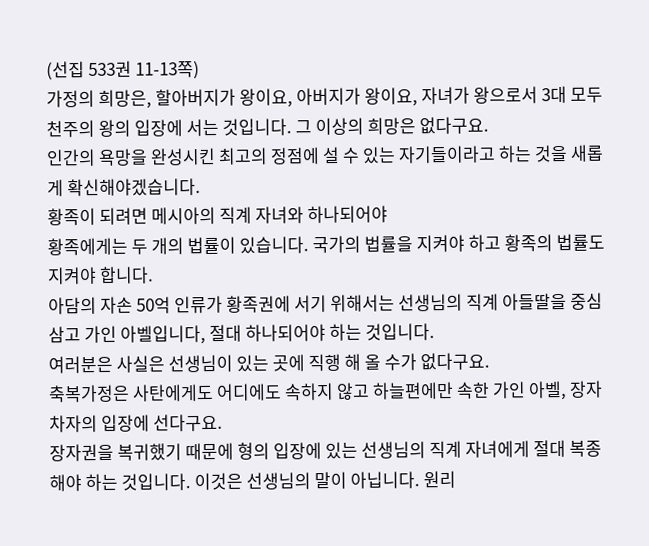(선집 533권 11-13쪽)
가정의 희망은, 할아버지가 왕이요, 아버지가 왕이요, 자녀가 왕으로서 3대 모두 천주의 왕의 입장에 서는 것입니다. 그 이상의 희망은 없다구요.
인간의 욕망을 완성시킨 최고의 정점에 설 수 있는 자기들이라고 하는 것을 새롭게 확신해야겠습니다.
황족이 되려면 메시아의 직계 자녀와 하나되어야
황족에게는 두 개의 법률이 있습니다. 국가의 법률을 지켜야 하고 황족의 법률도 지켜야 합니다.
아담의 자손 50억 인류가 황족권에 서기 위해서는 선생님의 직계 아들딸을 중심삼고 가인 아벨입니다, 절대 하나되어야 하는 것입니다.
여러분은 사실은 선생님이 있는 곳에 직행 해 올 수가 없다구요.
축복가정은 사탄에게도 어디에도 속하지 않고 하늘편에만 속한 가인 아벨, 장자 차자의 입장에 선다구요.
장자권을 복귀했기 때문에 형의 입장에 있는 선생님의 직계 자녀에게 절대 복종해야 하는 것입니다. 이것은 선생님의 말이 아닙니다. 원리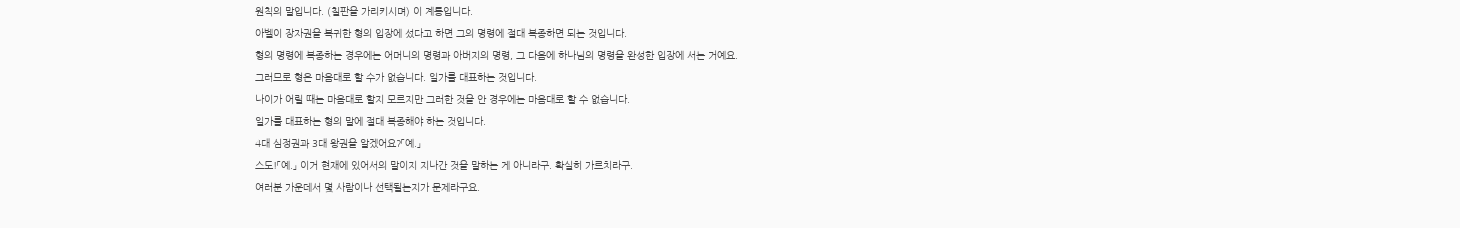원칙의 말입니다. (칠판을 가리키시며) 이 계통입니다.
아벨이 장자권을 복귀한 형의 입장에 섰다고 하면 그의 명령에 절대 복종하면 되는 것입니다.
형의 명령에 복종하는 경우에는 어머니의 명령과 아버지의 명령, 그 다음에 하나님의 명령을 완성한 입장에 서는 거예요.
그러므로 형은 마음대로 할 수가 없습니다. 일가를 대표하는 것입니다.
나이가 어릴 때는 마음대로 할지 모르지만 그러한 것을 안 경우에는 마음대로 할 수 없습니다.
일가를 대표하는 형의 말에 절대 복종해야 하는 것입니다.
4대 심정권과 3대 왕권을 알겠어요?「예.」
스도!「예.」 이거 현재에 있어서의 말이지 지나간 것을 말하는 게 아니라구. 확실히 가르치라구.
여러분 가운데서 몇 사람이나 선택될는지가 문제라구요.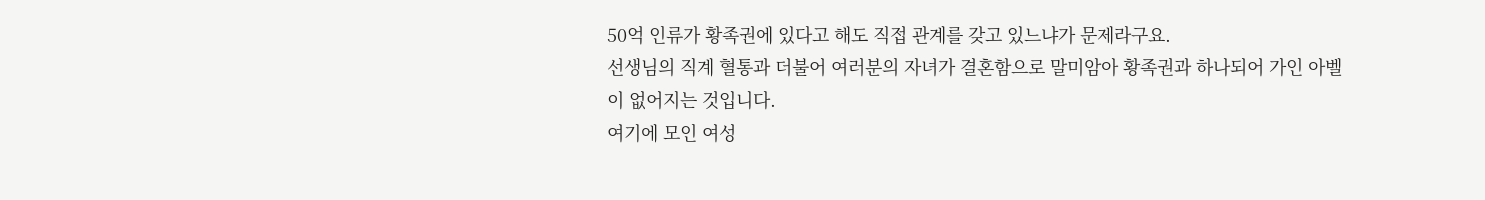50억 인류가 황족권에 있다고 해도 직접 관계를 갖고 있느냐가 문제라구요.
선생님의 직계 혈통과 더불어 여러분의 자녀가 결혼함으로 말미암아 황족권과 하나되어 가인 아벨이 없어지는 것입니다.
여기에 모인 여성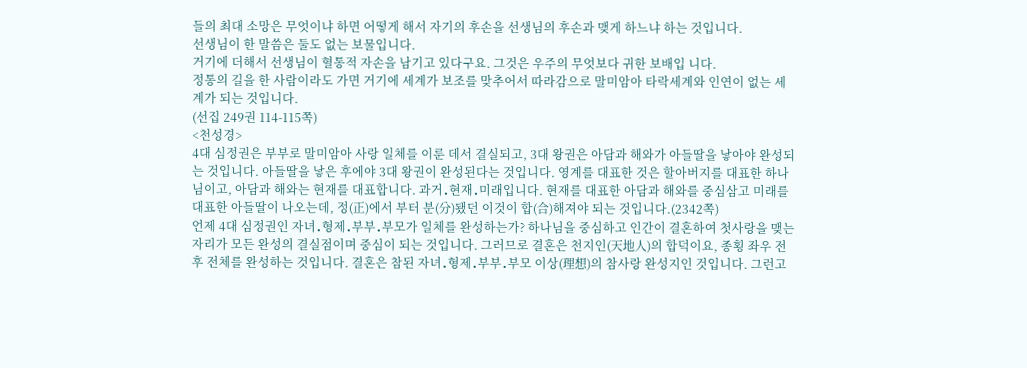들의 최대 소망은 무엇이냐 하면 어떻게 해서 자기의 후손을 선생님의 후손과 맺게 하느냐 하는 것입니다.
선생님이 한 말씀은 둘도 없는 보물입니다.
거기에 더해서 선생님이 혈통적 자손을 남기고 있다구요. 그것은 우주의 무엇보다 귀한 보배입 니다.
정통의 길을 한 사람이라도 가면 거기에 세계가 보조를 맞추어서 따라감으로 말미암아 타락세계와 인연이 없는 세계가 되는 것입니다.
(선집 249권 114-115쪽)
<천성경>
4대 심정권은 부부로 말미암아 사랑 일체를 이룬 데서 결실되고, 3대 왕권은 아담과 해와가 아들딸을 낳아야 완성되는 것입니다. 아들딸을 낳은 후에야 3대 왕권이 완성된다는 것입니다. 영계를 대표한 것은 할아버지를 대표한 하나님이고, 아담과 해와는 현재를 대표합니다. 과거․현재․미래입니다. 현재를 대표한 아담과 해와를 중심삼고 미래를 대표한 아들딸이 나오는데, 정(正)에서 부터 분(分)됐던 이것이 합(合)해져야 되는 것입니다.(2342쪽)
언제 4대 심정권인 자녀․형제․부부․부모가 일체를 완성하는가? 하나님을 중심하고 인간이 결혼하여 첫사랑을 맺는 자리가 모든 완성의 결실점이며 중심이 되는 것입니다. 그러므로 결혼은 천지인(天地人)의 합덕이요, 종횡 좌우 전후 전체를 완성하는 것입니다. 결혼은 참된 자녀․형제․부부․부모 이상(理想)의 참사랑 완성지인 것입니다. 그런고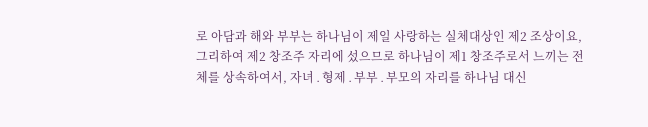로 아담과 해와 부부는 하나님이 제일 사랑하는 실체대상인 제2 조상이요, 그리하여 제2 창조주 자리에 섰으므로 하나님이 제1 창조주로서 느끼는 전체를 상속하여서, 자녀․형제․부부․부모의 자리를 하나님 대신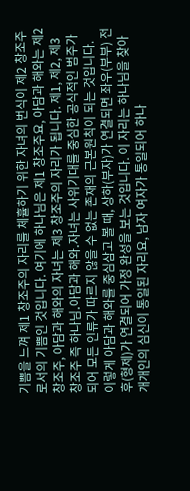기쁨을 느껴 제1 창조주의 자리를 체휼하기 위한 자녀의 번식이 제2 창조주로서의 기쁨인 것입니다. 여기에 하나님은 제1 창조주요, 아담과 해와는 제2 창조주, 아담과 해와의 자녀는 제3 창조주의 자리가 됩니다. 제1, 제2, 제3 창조주 즉 하나님․아담과 해와․자녀는 사위기대를 중심한 공식적인 범주가 되어 모든 인류가 따르지 않을 수 없는 존재의 근본원칙이 되는 것입니다.
이렇게 아담과 해와를 중심삼고 볼 때, 상하(부자)가 연결되면 좌우(부부) 전후(형제)가 연결되어 가정 완성을 보는 것입니다. 이 자리는 하나님을 찾아 개개인의 심신이 통일된 자리요, 남자 여자가 통일되어 하나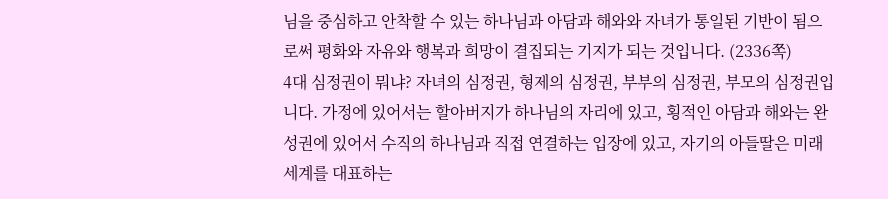님을 중심하고 안착할 수 있는 하나님과 아담과 해와와 자녀가 통일된 기반이 됨으로써 평화와 자유와 행복과 희망이 결집되는 기지가 되는 것입니다. (2336쪽)
4대 심정권이 뭐냐? 자녀의 심정권, 형제의 심정권, 부부의 심정권, 부모의 심정권입니다. 가정에 있어서는 할아버지가 하나님의 자리에 있고, 횡적인 아담과 해와는 완성권에 있어서 수직의 하나님과 직접 연결하는 입장에 있고, 자기의 아들딸은 미래세계를 대표하는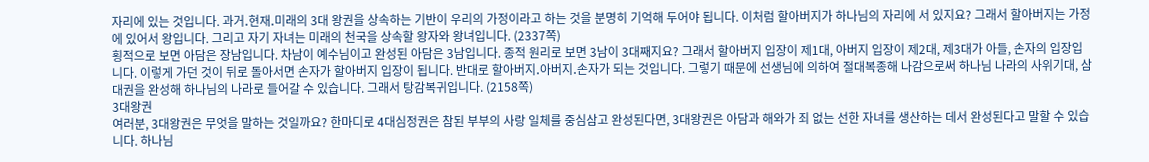자리에 있는 것입니다. 과거․현재․미래의 3대 왕권을 상속하는 기반이 우리의 가정이라고 하는 것을 분명히 기억해 두어야 됩니다. 이처럼 할아버지가 하나님의 자리에 서 있지요? 그래서 할아버지는 가정에 있어서 왕입니다. 그리고 자기 자녀는 미래의 천국을 상속할 왕자와 왕녀입니다. (2337쪽)
횡적으로 보면 아담은 장남입니다. 차남이 예수님이고 완성된 아담은 3남입니다. 종적 원리로 보면 3남이 3대째지요? 그래서 할아버지 입장이 제1대, 아버지 입장이 제2대, 제3대가 아들, 손자의 입장입니다. 이렇게 가던 것이 뒤로 돌아서면 손자가 할아버지 입장이 됩니다. 반대로 할아버지․아버지․손자가 되는 것입니다. 그렇기 때문에 선생님에 의하여 절대복종해 나감으로써 하나님 나라의 사위기대, 삼대권을 완성해 하나님의 나라로 들어갈 수 있습니다. 그래서 탕감복귀입니다. (2158쪽)
3대왕권
여러분, 3대왕권은 무엇을 말하는 것일까요? 한마디로 4대심정권은 참된 부부의 사랑 일체를 중심삼고 완성된다면, 3대왕권은 아담과 해와가 죄 없는 선한 자녀를 생산하는 데서 완성된다고 말할 수 있습니다. 하나님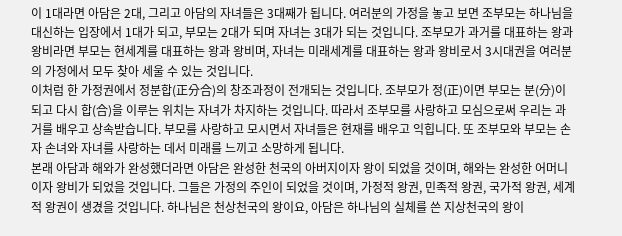이 1대라면 아담은 2대, 그리고 아담의 자녀들은 3대째가 됩니다. 여러분의 가정을 놓고 보면 조부모는 하나님을 대신하는 입장에서 1대가 되고, 부모는 2대가 되며 자녀는 3대가 되는 것입니다. 조부모가 과거를 대표하는 왕과 왕비라면 부모는 현세계를 대표하는 왕과 왕비며, 자녀는 미래세계를 대표하는 왕과 왕비로서 3시대권을 여러분의 가정에서 모두 찾아 세울 수 있는 것입니다.
이처럼 한 가정권에서 정분합(正分合)의 창조과정이 전개되는 것입니다. 조부모가 정(正)이면 부모는 분(分)이 되고 다시 합(合)을 이루는 위치는 자녀가 차지하는 것입니다. 따라서 조부모를 사랑하고 모심으로써 우리는 과거를 배우고 상속받습니다. 부모를 사랑하고 모시면서 자녀들은 현재를 배우고 익힙니다. 또 조부모와 부모는 손자 손녀와 자녀를 사랑하는 데서 미래를 느끼고 소망하게 됩니다.
본래 아담과 해와가 완성했더라면 아담은 완성한 천국의 아버지이자 왕이 되었을 것이며, 해와는 완성한 어머니이자 왕비가 되었을 것입니다. 그들은 가정의 주인이 되었을 것이며, 가정적 왕권, 민족적 왕권, 국가적 왕권, 세계적 왕권이 생겼을 것입니다. 하나님은 천상천국의 왕이요, 아담은 하나님의 실체를 쓴 지상천국의 왕이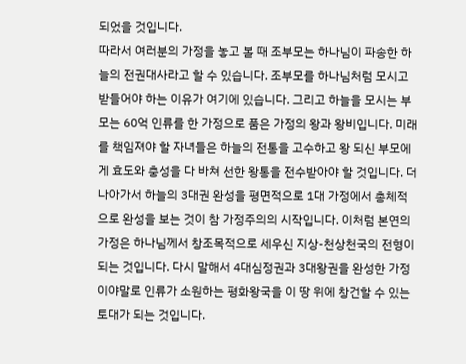되었을 것입니다.
따라서 여러분의 가정을 놓고 볼 때 조부모는 하나님이 파송한 하늘의 전권대사라고 할 수 있습니다. 조부모를 하나님처럼 모시고 받들어야 하는 이유가 여기에 있습니다. 그리고 하늘을 모시는 부모는 60억 인류를 한 가정으로 품은 가정의 왕과 왕비입니다. 미래를 책임져야 할 자녀들은 하늘의 전통을 고수하고 왕 되신 부모에게 효도와 충성을 다 바쳐 선한 왕통을 전수받아야 할 것입니다. 더 나아가서 하늘의 3대권 완성을 평면적으로 1대 가정에서 총체적으로 완성을 보는 것이 참 가정주의의 시작입니다. 이처럼 본연의 가정은 하나님께서 창조목적으로 세우신 지상-천상천국의 전형이 되는 것입니다. 다시 말해서 4대심정권과 3대왕권을 완성한 가정이야말로 인류가 소원하는 평화왕국을 이 땅 위에 창건할 수 있는 토대가 되는 것입니다.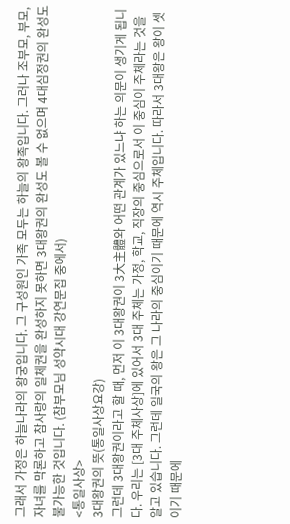그래서 가정은 하늘나라의 왕궁입니다. 그 구성원인 가족 모두는 하늘의 왕족입니다. 그러나 조부모, 부모, 자녀를 막론하고 참사랑의 일체권을 완성하지 못하면 3대왕권의 완성도 볼 수 없으며 4대심정권의 완성도 불가능한 것입니다. (참부모님 성약시대 강연문집 중에서)
<통일사상>
3대왕권의 뜻(통일사상요강)
그런데 3대왕권이라고 할 때, 먼저 이 3대왕권이 3大主體와 어떤 관계가 있느냐 하는 의문이 생기게 됩니다. 우리는 [3대 주체사상]에 있어서 3대 주체는 가정, 학교, 직장의 중심으로서 이 중심이 주체라는 것을 알고 있습니다. 그런데 일국의 왕은 그 나라의 중심이기 때문에 역시 주체입니다. 따라서 3대왕은 왕이 셋이기 때문에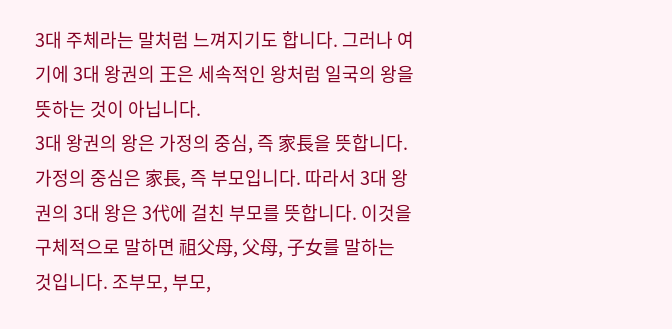3대 주체라는 말처럼 느껴지기도 합니다. 그러나 여기에 3대 왕권의 王은 세속적인 왕처럼 일국의 왕을 뜻하는 것이 아닙니다.
3대 왕권의 왕은 가정의 중심, 즉 家長을 뜻합니다. 가정의 중심은 家長, 즉 부모입니다. 따라서 3대 왕권의 3대 왕은 3代에 걸친 부모를 뜻합니다. 이것을 구체적으로 말하면 祖父母, 父母, 子女를 말하는 것입니다. 조부모, 부모,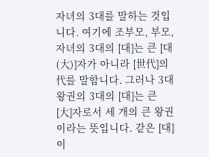자녀의 3대를 말하는 것입니다. 여기에 조부모, 부모, 자녀의 3대의 [대]는 큰 [대(大)]자가 아니라 [世代]의 代를 말합니다. 그러나 3대 왕권의 3대의 [대]는 큰 [大]자로서 세 개의 큰 왕권이라는 뜻입니다. 같은 [대]이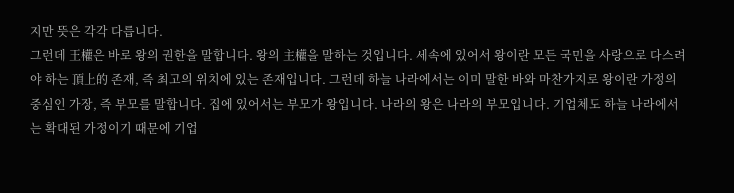지만 뜻은 각각 다릅니다.
그런데 王權은 바로 왕의 권한을 말합니다. 왕의 主權을 말하는 것입니다. 세속에 있어서 왕이란 모든 국민을 사랑으로 다스려야 하는 頂上的 존재, 즉 최고의 위치에 있는 존재입니다. 그런데 하늘 나라에서는 이미 말한 바와 마찬가지로 왕이란 가정의 중심인 가장, 즉 부모를 말합니다. 집에 있어서는 부모가 왕입니다. 나라의 왕은 나라의 부모입니다. 기업체도 하늘 나라에서는 확대된 가정이기 때문에 기업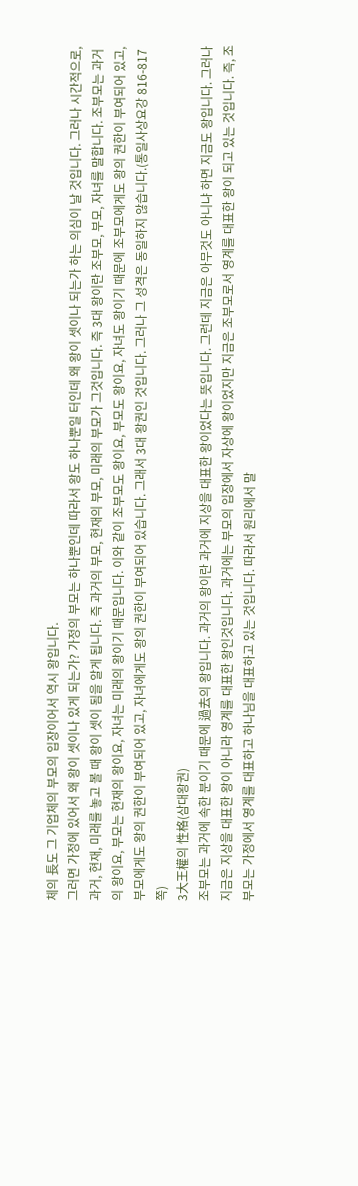체의 長도 그 기업체의 부모의 입장이어서 역시 왕입니다.
그러면 가정에 있어서 왜 왕이 셋이나 있게 되는가? 가정의 부모는 하나뿐인데 따라서 왕도 하나뿐일 터인데 왜 왕이 셋이나 되는가 하는 의심이 날 것입니다. 그러나 시간적으로, 과거, 현재, 미래를 놓고 볼 때 왕이 셋이 됨을 알게 됩니다. 즉 과거의 부모, 현재의 부모, 미래의 부모가 그것입니다. 즉 3대 왕이란 조부모, 부모, 자녀를 말합니다. 조부모는 과거의 왕이요, 부모는 현재의 왕이요, 자녀는 미래의 왕이기 때문입니다. 이와 같이 조부모도 왕이요, 부모도 왕이요, 자녀도 왕이기 때문에 조부모에게도 왕의 권한이 부여되어 있고, 부모에게도 왕의 권한이 부여되어 있고, 자녀에게도 왕의 권한이 부여되어 있습니다. 그래서 3대 왕권인 것입니다. 그러나 그 성격은 동일하지 않습니다.(통일사상요강 816-817쪽)
3大王權의 性格(삼대왕권)
조부모는 과거에 속한 분이기 때문에 過去의 왕입니다. 과거의 왕이란 과거에 지상을 대표한 왕이었다는 뜻입니다. 그런데 지금은 아무것도 아니냐 하면 지금도 왕입니다. 그러나 지금은 지상을 대표한 왕이 아니라 영계를 대표한 왕인것입니다. 과거에는 부모의 입장에서 자상에 왕이었지만 지금은 조부모로서 영계를 대표한 왕이 되고 있는 것입니다. 즉, 조부모는 가정에서 영계를 대표하고 하나님을 대표하고 있는 것입니다. 따라서 원리에서 말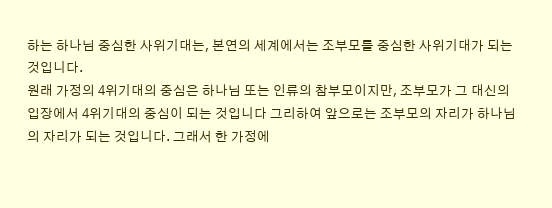하는 하나님 중심한 사위기대는, 본연의 세계에서는 조부모를 중심한 사위기대가 되는 것입니다.
원래 가정의 4위기대의 중심은 하나님 또는 인류의 참부모이지만, 조부모가 그 대신의 입장에서 4위기대의 중심이 되는 것입니다 그리하여 앞으로는 조부모의 자리가 하나님의 자리가 되는 것입니다. 그래서 한 가정에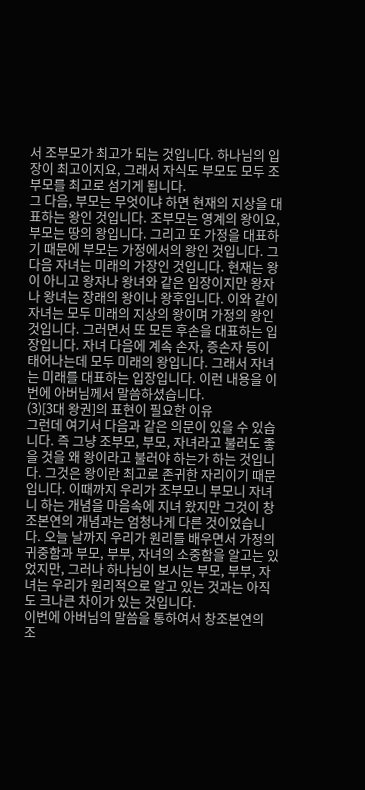서 조부모가 최고가 되는 것입니다. 하나님의 입장이 최고이지요, 그래서 자식도 부모도 모두 조부모를 최고로 섬기게 됩니다.
그 다음, 부모는 무엇이냐 하면 현재의 지상을 대표하는 왕인 것입니다. 조부모는 영계의 왕이요, 부모는 땅의 왕입니다. 그리고 또 가정을 대표하기 때문에 부모는 가정에서의 왕인 것입니다. 그 다음 자녀는 미래의 가장인 것입니다. 현재는 왕이 아니고 왕자나 왕녀와 같은 입장이지만 왕자나 왕녀는 장래의 왕이나 왕후입니다. 이와 같이 자녀는 모두 미래의 지상의 왕이며 가정의 왕인 것입니다. 그러면서 또 모든 후손을 대표하는 입장입니다. 자녀 다음에 계속 손자, 증손자 등이 태어나는데 모두 미래의 왕입니다. 그래서 자녀는 미래를 대표하는 입장입니다. 이런 내용을 이번에 아버님께서 말씀하셨습니다.
(3)[3대 왕권]의 표현이 필요한 이유
그런데 여기서 다음과 같은 의문이 있을 수 있습니다. 즉 그냥 조부모, 부모, 자녀라고 불러도 좋을 것을 왜 왕이라고 불러야 하는가 하는 것입니다. 그것은 왕이란 최고로 존귀한 자리이기 때문입니다. 이때까지 우리가 조부모니 부모니 자녀니 하는 개념을 마음속에 지녀 왔지만 그것이 창조본연의 개념과는 엄청나게 다른 것이었습니다. 오늘 날까지 우리가 원리를 배우면서 가정의 귀중함과 부모, 부부, 자녀의 소중함을 알고는 있었지만, 그러나 하나님이 보시는 부모, 부부, 자녀는 우리가 원리적으로 알고 있는 것과는 아직도 크나큰 차이가 있는 것입니다.
이번에 아버님의 말씀을 통하여서 창조본연의 조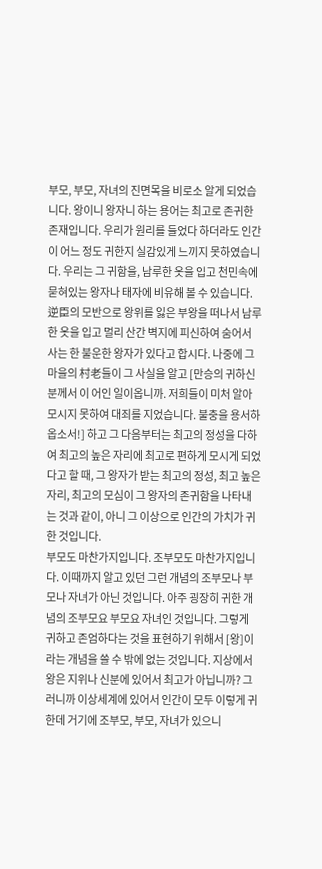부모, 부모, 자녀의 진면목을 비로소 알게 되었습니다. 왕이니 왕자니 하는 용어는 최고로 존귀한 존재입니다. 우리가 원리를 들었다 하더라도 인간이 어느 정도 귀한지 실감있게 느끼지 못하였습니다. 우리는 그 귀함을, 남루한 옷을 입고 천민속에 묻혀있는 왕자나 태자에 비유해 볼 수 있습니다.
逆臣의 모반으로 왕위를 잃은 부왕을 떠나서 남루한 옷을 입고 멀리 산간 벽지에 피신하여 숨어서 사는 한 불운한 왕자가 있다고 합시다. 나중에 그 마을의 村老들이 그 사실을 알고 [만승의 귀하신 분께서 이 어인 일이옵니까. 저희들이 미처 알아모시지 못하여 대죄를 지었습니다. 불충을 용서하옵소서!] 하고 그 다음부터는 최고의 정성을 다하여 최고의 높은 자리에 최고로 편하게 모시게 되었다고 할 때, 그 왕자가 받는 최고의 정성, 최고 높은 자리, 최고의 모심이 그 왕자의 존귀함을 나타내는 것과 같이, 아니 그 이상으로 인간의 가치가 귀한 것입니다.
부모도 마찬가지입니다. 조부모도 마찬가지입니다. 이때까지 알고 있던 그런 개념의 조부모나 부모나 자녀가 아닌 것입니다. 아주 굉장히 귀한 개념의 조부모요 부모요 자녀인 것입니다. 그렇게 귀하고 존엄하다는 것을 표현하기 위해서 [왕]이라는 개념을 쓸 수 밖에 없는 것입니다. 지상에서 왕은 지위나 신분에 있어서 최고가 아닙니까? 그러니까 이상세계에 있어서 인간이 모두 이렇게 귀한데 거기에 조부모, 부모, 자녀가 있으니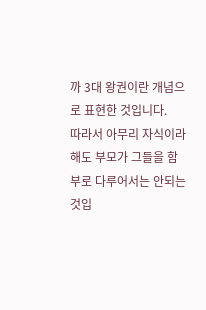까 3대 왕권이란 개념으로 표현한 것입니다.
따라서 아무리 자식이라 해도 부모가 그들을 함부로 다루어서는 안되는 것입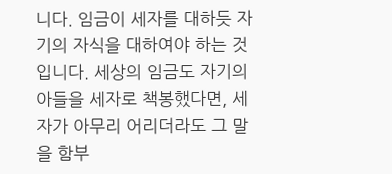니다. 임금이 세자를 대하듯 자기의 자식을 대하여야 하는 것입니다. 세상의 임금도 자기의 아들을 세자로 책봉했다면, 세자가 아무리 어리더라도 그 말을 함부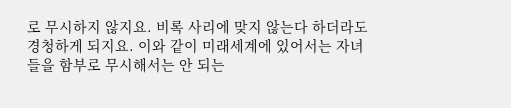로 무시하지 않지요. 비록 사리에 맞지 않는다 하더라도 경청하게 되지요. 이와 같이 미래세계에 있어서는 자녀들을 함부로 무시해서는 안 되는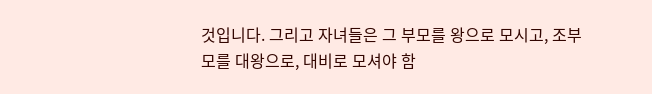것입니다. 그리고 자녀들은 그 부모를 왕으로 모시고, 조부모를 대왕으로, 대비로 모셔야 함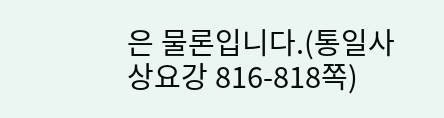은 물론입니다.(통일사상요강 816-818쪽)